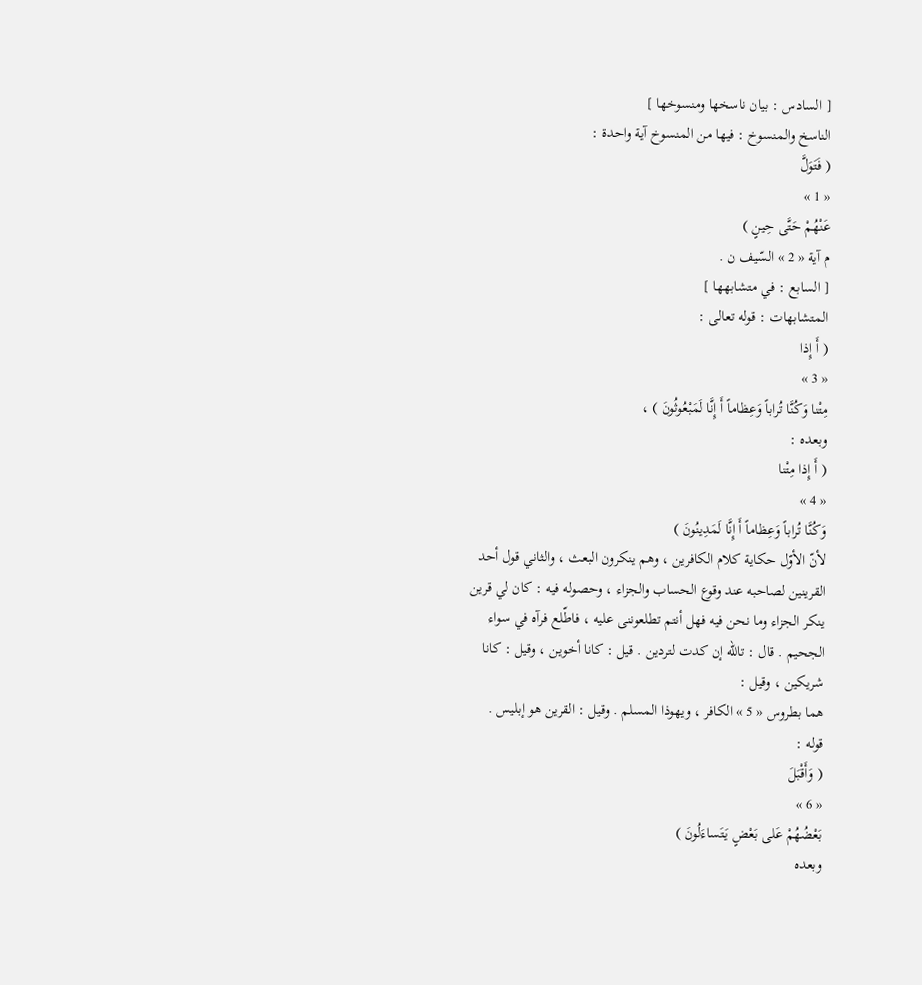[ السادس : بيان ناسخها ومنسوخها ]
الناسخ والمنسوخ : فيها من المنسوخ آية واحدة :
( فَتَوَلَّ
« 1 »
عَنْهُمْ حَتَّى حِينٍ )
م آية « 2 » السّيف ن .
[ السابع : في متشابهها ]
المتشابهات : قوله تعالى :
( أَ إِذا
« 3 »
مِتْنا وَكُنَّا تُراباً وَعِظاماً أَ إِنَّا لَمَبْعُوثُونَ ) ،
وبعده :
( أَ إِذا مِتْنا
« 4 »
وَكُنَّا تُراباً وَعِظاماً أَ إِنَّا لَمَدِينُونَ )
لأنّ الأوّل حكاية كلام الكافرين ، وهم ينكرون البعث ، والثاني قول أحد القرينين لصاحبه عند وقوع الحساب والجزاء ، وحصوله فيه : كان لي قرين ينكر الجزاء وما نحن فيه فهل أنتم تطلعوننى عليه ، فاطّلع فرآه في سواء الجحيم . قال : تاللّه إن كدت لتردين . قيل : كانا أخوين ، وقيل : كانا شريكين ، وقيل :
هما بطروس « 5 » الكافر ، ويهوذا المسلم . وقيل : القرين هو إبليس .
قوله :
( وَأَقْبَلَ
« 6 »
بَعْضُهُمْ عَلى بَعْضٍ يَتَساءَلُونَ )
وبعده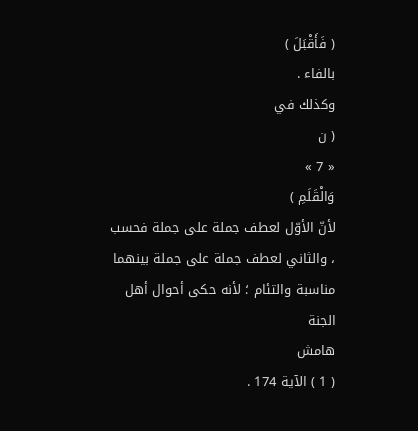( فَأَقْبَلَ )
بالفاء .
وكذلك في
( ن
« 7 »
وَالْقَلَمِ )
لأنّ الأوّل لعطف جملة على جملة فحسب ، والثاني لعطف جملة على جملة بينهما مناسبة والتئام ؛ لأنه حكى أحوال أهل الجنة
هامش
( 1 ) الآية 174 .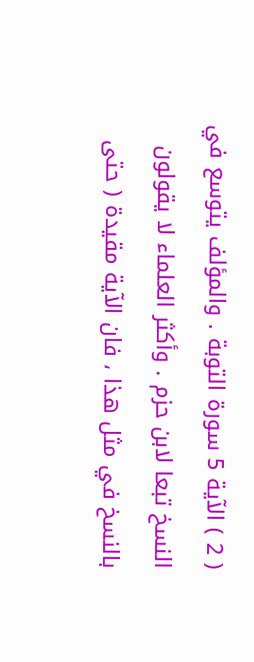( 2 ) الآية 5 سورة التوبة . والمؤلف يتوسع في النسخ تبعا لابن حزم . وأكثر العلماء لا يقولون بالنسخ في مثل هذا ، فان الآية مقيدة ( حتى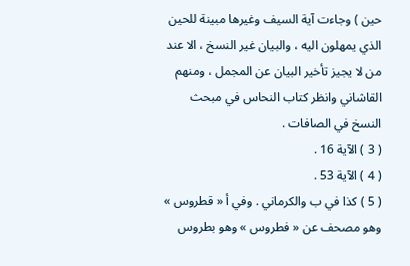حين ) وجاءت آية السيف وغيرها مبينة للحين الذي يمهلون اليه ، والبيان غير النسخ ، الا عند من لا يجيز تأخير البيان عن المجمل ، ومنهم القاشاني وانظر كتاب النحاس في مبحث النسخ في الصافات .
( 3 ) الآية 16 .
( 4 ) الآية 53 .
( 5 ) كذا في ب والكرماني . وفي أ « قطروس » وهو مصحف عن « فطروس » وهو بطروس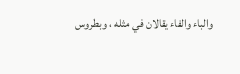والباء والفاء يقالان في مثله ، وبطروس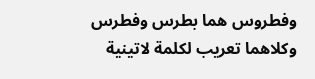وفطروس هما بطرس وفطرس وكلاهما تعريب لكلمة لاتينية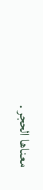معناها الحجر .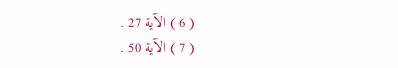( 6 ) الآية 27 .
( 7 ) الآية 50 .